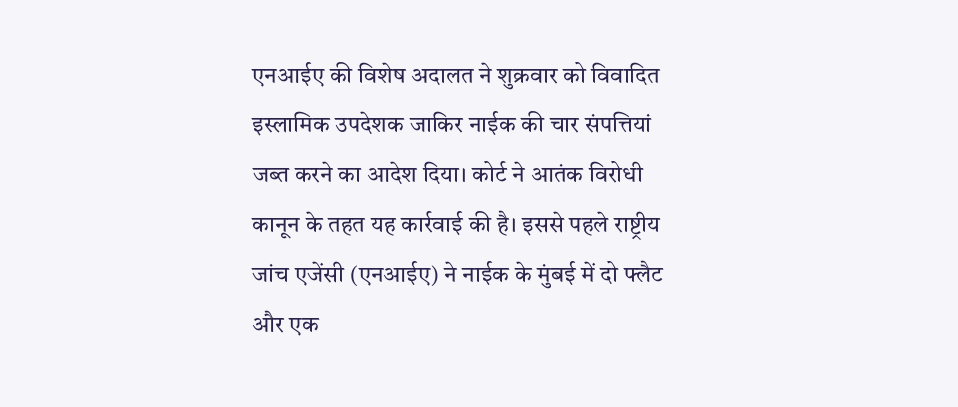एनआईए की विशेष अदालत ने शुक्रवार को विवादित इस्लामिक उपदेशक जाकिर नाईक की चार संपत्तियां जब्त करने का आदेश दिया। कोर्ट ने आतंक विरोधी कानून के तहत यह कार्रवाई की है। इससे पहले राष्ट्रीय जांच एजेंसी (एनआईए) ने नाईक के मुंबई में दो फ्लैट और एक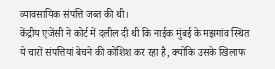व्यावसायिक संपत्ति जब्त की थी।
केंद्रीय एजेंसी ने कोर्ट में दलील दी थी कि नाईक मुंबई के मझगांव स्थित ये चारों संपत्तियां बेचने की कोशिश कर रहा है, क्योंकि उसके खिलाफ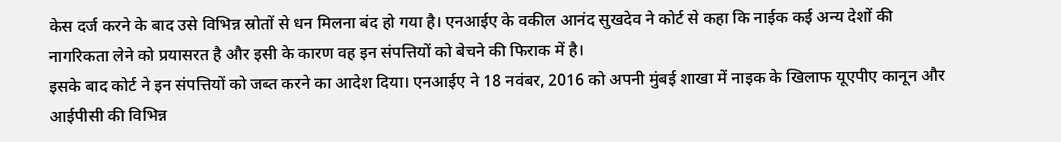केस दर्ज करने के बाद उसे विभिन्न स्रोतों से धन मिलना बंद हो गया है। एनआईए के वकील आनंद सुखदेव ने कोर्ट से कहा कि नाईक कई अन्य देशों की नागरिकता लेने को प्रयासरत है और इसी के कारण वह इन संपत्तियों को बेचने की फिराक में है।
इसके बाद कोर्ट ने इन संपत्तियों को जब्त करने का आदेश दिया। एनआईए ने 18 नवंबर, 2016 को अपनी मुंबई शाखा में नाइक के खिलाफ यूएपीए कानून और आईपीसी की विभिन्न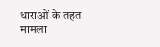धाराओं के तहत मामला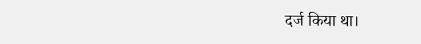दर्ज किया था।